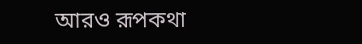আরও রূপকথা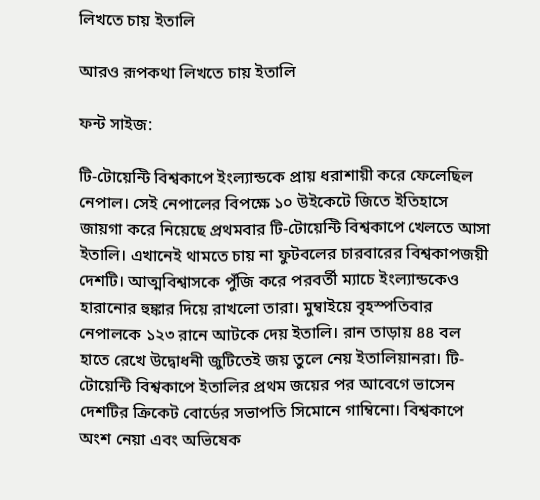লিখতে চায় ইতালি

আরও রূপকথা লিখতে চায় ইতালি

ফন্ট সাইজ:

টি-টোয়েন্টি বিশ্বকাপে ইংল্যান্ডকে প্রায় ধরাশায়ী করে ফেলেছিল নেপাল। সেই নেপালের বিপক্ষে ১০ উইকেটে জিতে ইতিহাসে জায়গা করে নিয়েছে প্রথমবার টি-টোয়েন্টি বিশ্বকাপে খেলতে আসা ইতালি। এখানেই থামতে চায় না ফুটবলের চারবারের বিশ্বকাপজয়ী দেশটি। আত্মবিশ্বাসকে পুঁজি করে পরবর্তী ম্যাচে ইংল্যান্ডকেও হারানোর হুঙ্কার দিয়ে রাখলো তারা। মুম্বাইয়ে বৃহস্পতিবার নেপালকে ১২৩ রানে আটকে দেয় ইতালি। রান তাড়ায় ৪৪ বল হাতে রেখে উদ্বোধনী জুটিতেই জয় তুলে নেয় ইতালিয়ানরা। টি-টোয়েন্টি বিশ্বকাপে ইতালির প্রথম জয়ের পর আবেগে ভাসেন দেশটির ক্রিকেট বোর্ডের সভাপতি সিমোনে গাম্বিনো। বিশ্বকাপে অংশ নেয়া এবং অভিষেক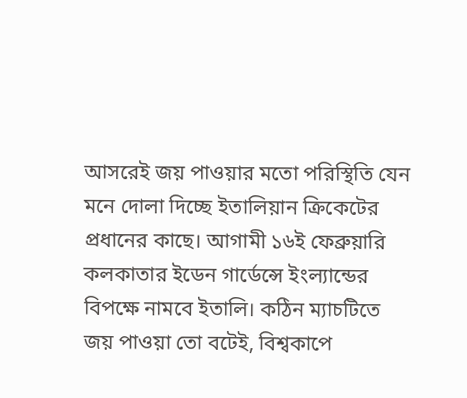আসরেই জয় পাওয়ার মতো পরিস্থিতি যেন মনে দোলা দিচ্ছে ইতালিয়ান ক্রিকেটের প্রধানের কাছে। আগামী ১৬ই ফেব্রুয়ারি কলকাতার ইডেন গার্ডেন্সে ইংল্যান্ডের বিপক্ষে নামবে ইতালি। কঠিন ম্যাচটিতে জয় পাওয়া তো বটেই, বিশ্বকাপে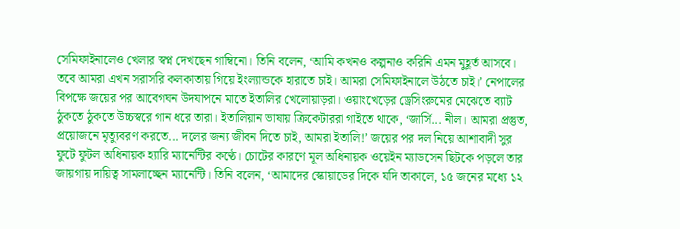সেমিফাইনালেও খেলার স্বপ্ন দেখছেন গাম্বিনো। তিনি বলেন, ‘আমি কখনও কল্পনাও করিনি এমন মুহূর্ত আসবে। তবে আমরা এখন সরাসরি কলকাতায় গিয়ে ইংল্যান্ডকে হারাতে চাই। আমরা সেমিফাইনালে উঠতে চাই।’ নেপালের বিপক্ষে জয়ের পর আবেগঘন উদযাপনে মাতে ইতালির খেলোয়াড়রা। ওয়াংখেড়ের ড্রেসিংরুমের মেঝেতে ব্যাট ঠুকতে ঠুকতে উচ্চস্বরে গান ধরে তারা। ইতালিয়ান ভাষায় ক্রিকেটাররা গাইতে থাকে, ‘জার্সি... নীল। আমরা প্রস্তুত, প্রয়োজনে মৃত্যুবরণ করতে... দলের জন্য জীবন দিতে চাই, আমরা ইতালি!’ জয়ের পর দল নিয়ে আশাবাদী সুর ফুটে ফুটল অধিনায়ক হ্যারি ম্যানেন্টির কণ্ঠে। চোটের কারণে মূল অধিনায়ক ওয়েইন ম্যাডসেন ছিটকে পড়লে তার জায়গায় দায়িত্ব সামলাচ্ছেন ম্যানেন্টি। তিনি বলেন, ‘আমাদের স্কোয়াডের দিকে যদি তাকালে, ১৫ জনের মধ্যে ১২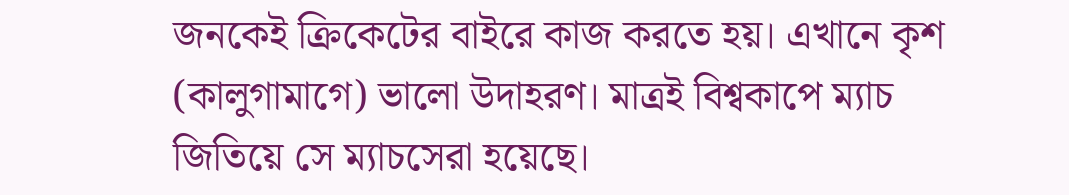জনকেই ক্রিকেটের বাইরে কাজ করতে হয়। এখানে কৃশ (কালুগামাগে) ভালো উদাহরণ। মাত্রই বিশ্বকাপে ম্যাচ জিতিয়ে সে ম্যাচসেরা হয়েছে।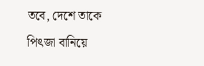তবে, দেশে তাকে পিৎজা বানিয়ে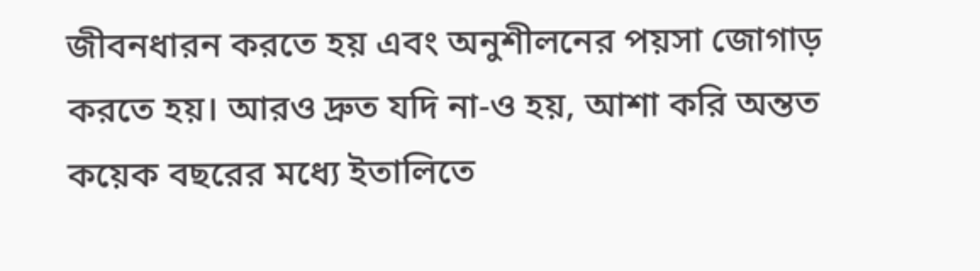জীবনধারন করতে হয় এবং অনুশীলনের পয়সা জোগাড় করতে হয়। আরও দ্রুত যদি না-ও হয়, আশা করি অন্তত কয়েক বছরের মধ্যে ইতালিতে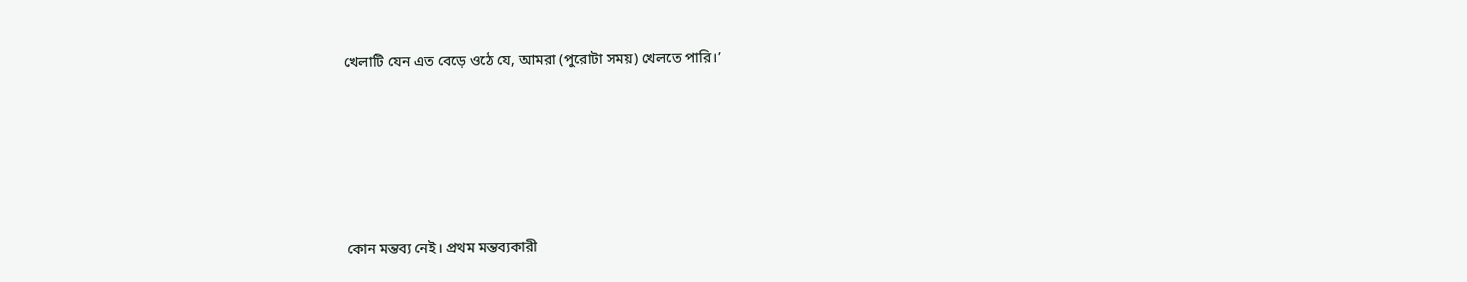খেলাটি যেন এত বেড়ে ওঠে যে, আমরা (পুরোটা সময়) খেলতে পারি।’





কোন মন্তব্য নেই। প্রথম মন্তব্যকারী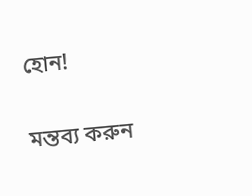হোন!

মন্তব্য করুন